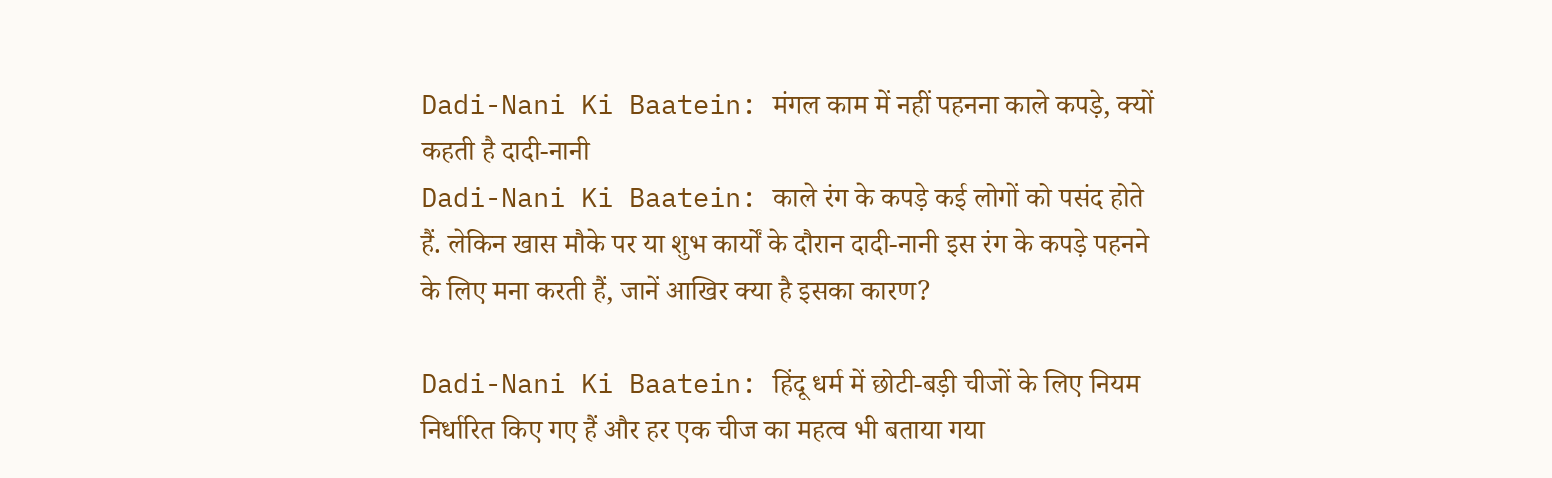Dadi-Nani Ki Baatein: मंगल काम में नहीं पहनना काले कपड़े, क्यों कहती है दादी-नानी
Dadi-Nani Ki Baatein: काले रंग के कपड़े कई लोगों को पसंद होते हैं. लेकिन खास मौके पर या शुभ कार्यों के दौरान दादी-नानी इस रंग के कपड़े पहनने के लिए मना करती हैं, जानें आखिर क्या है इसका कारण?

Dadi-Nani Ki Baatein: हिंदू धर्म में छोटी-बड़ी चीजों के लिए नियम निर्धारित किए गए हैं और हर एक चीज का महत्व भी बताया गया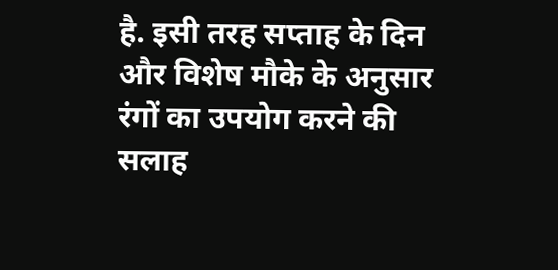है. इसी तरह सप्ताह के दिन और विशेष मौके के अनुसार रंगों का उपयोग करने की सलाह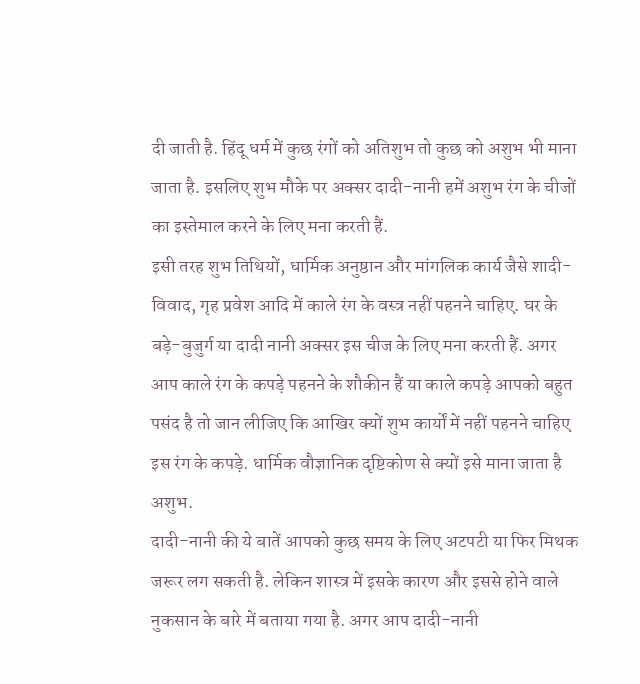दी जाती है. हिंदू धर्म में कुछ रंगों को अतिशुभ तो कुछ को अशुभ भी माना जाता है. इसलिए शुभ मौके पर अक्सर दादी-नानी हमें अशुभ रंग के चीजों का इस्तेमाल करने के लिए मना करती हैं.
इसी तरह शुभ तिथियों, धार्मिक अनुष्ठान और मांगलिक कार्य जैसे शादी-विवाद, गृह प्रवेश आदि में काले रंग के वस्त्र नहीं पहनने चाहिए. घर के बड़े-बुजुर्ग या दादी नानी अक्सर इस चीज के लिए मना करती हैं. अगर आप काले रंग के कपड़े पहनने के शौकीन हैं या काले कपड़े आपको बहुत पसंद है तो जान लीजिए कि आखिर क्यों शुभ कार्यों में नहीं पहनने चाहिए इस रंग के कपड़े. धार्मिक वौज्ञानिक दृष्टिकोण से क्यों इसे माना जाता है अशुभ.
दादी-नानी की ये बातें आपको कुछ समय के लिए अटपटी या फिर मिथक जरूर लग सकती है. लेकिन शास्त्र में इसके कारण और इससे होने वाले नुकसान के बारे में बताया गया है. अगर आप दादी-नानी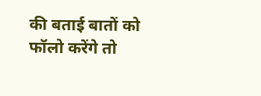की बताई बातों को फॉलो करेंगे तो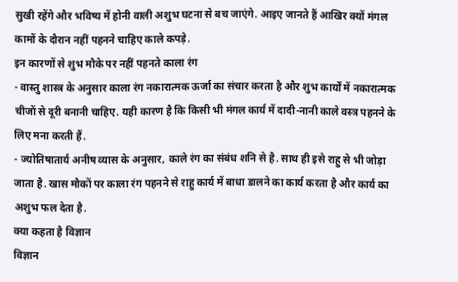सुखी रहेंगे और भविष्य में होनी वाली अशुभ घटना से बच जाएंगे. आइए जानते हैं आखिर क्यों मंगल कामों के दौरान नहीं पहनने चाहिए काले कपड़े.
इन कारणों से शुभ मौके पर नहीं पहनते काला रंग
- वास्तु शास्त्र के अनुसार काला रंग नकारात्मक ऊर्जा का संचार करता है और शुभ कार्यों में नकारात्मक चीजों से दूरी बनानी चाहिए. यही कारण है कि किसी भी मंगल कार्य में दादी-नानी काले वस्त्र पहनने के लिए मना करती हैं.
- ज्योतिषातार्य अनीष व्यास के अनुसार, काले रंग का संबंध शनि से है. साथ ही इसे राहु से भी जोड़ा जाता है. खास मौकों पर काला रंग पहनने से राहु कार्य में बाधा डालने का कार्य करता है और कार्य का अशुभ फल देता है.
क्या कहता है विज्ञान
विज्ञान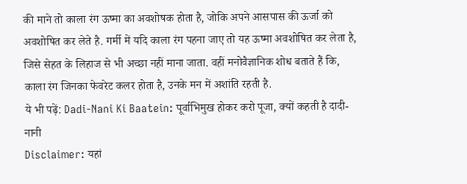की माने तो काला रंग ऊष्मा का अवशोषक होता है, जोकि अपने आसपास की ऊर्जा को अवशोषित कर लेते है. गर्मी में यदि काला रंग पहना जाए तो यह ऊष्मा अवशोषित कर लेता है, जिसे सेहत के लिहाज से भी अच्छा नहीं माना जाता. वहीं मनोवैज्ञानिक शोध बताते हैं कि, काला रंग जिनका फेवरेट कलर होता है, उनके मन में अशांति रहती है.
ये भी पढ़ें: Dadi-Nani Ki Baatein: पूर्वाभिमुख होकर करो पूजा, क्यों कहती है दादी-नानी
Disclaimer: यहां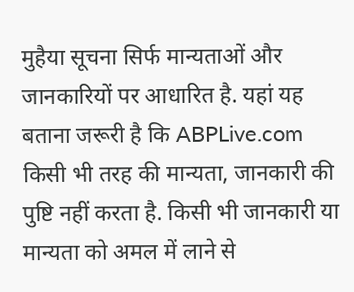मुहैया सूचना सिर्फ मान्यताओं और जानकारियों पर आधारित है. यहां यह बताना जरूरी है कि ABPLive.com किसी भी तरह की मान्यता, जानकारी की पुष्टि नहीं करता है. किसी भी जानकारी या मान्यता को अमल में लाने से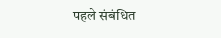पहले संबंधित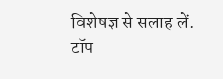विशेषज्ञ से सलाह लें.
टॉप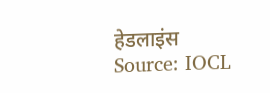हेडलाइंस
Source: IOCL